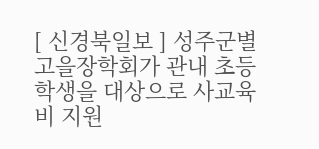[ 신경북일보 ] 성주군별고을장학회가 관내 초등학생을 대상으로 사교육비 지원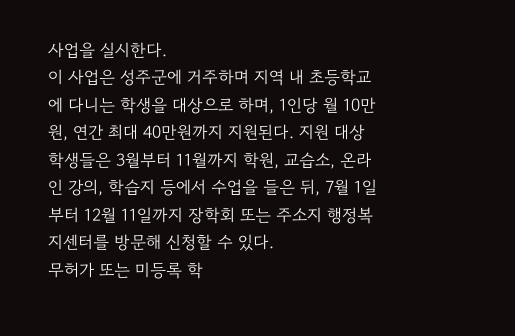사업을 실시한다.
이 사업은 성주군에 거주하며 지역 내 초등학교에 다니는 학생을 대상으로 하며, 1인당 월 10만원, 연간 최대 40만원까지 지원된다. 지원 대상 학생들은 3월부터 11월까지 학원, 교습소, 온라인 강의, 학습지 등에서 수업을 들은 뒤, 7월 1일부터 12월 11일까지 장학회 또는 주소지 행정복지센터를 방문해 신청할 수 있다.
무허가 또는 미등록 학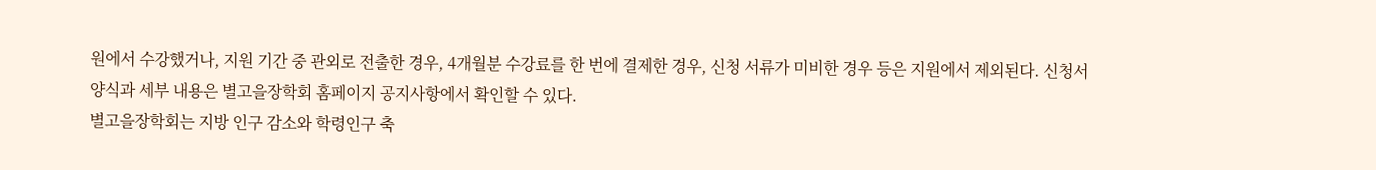원에서 수강했거나, 지원 기간 중 관외로 전출한 경우, 4개월분 수강료를 한 번에 결제한 경우, 신청 서류가 미비한 경우 등은 지원에서 제외된다. 신청서 양식과 세부 내용은 별고을장학회 홈페이지 공지사항에서 확인할 수 있다.
별고을장학회는 지방 인구 감소와 학령인구 축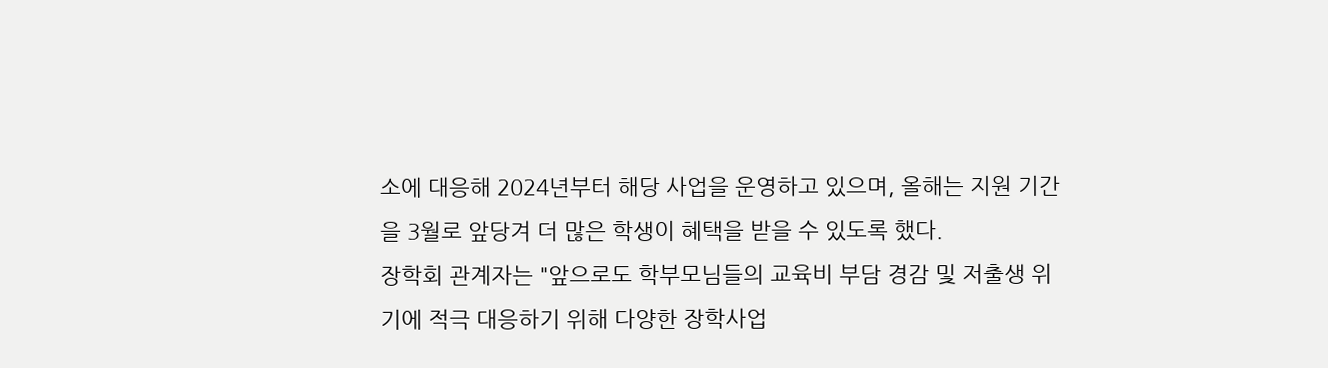소에 대응해 2024년부터 해당 사업을 운영하고 있으며, 올해는 지원 기간을 3월로 앞당겨 더 많은 학생이 혜택을 받을 수 있도록 했다.
장학회 관계자는 "앞으로도 학부모님들의 교육비 부담 경감 및 저출생 위기에 적극 대응하기 위해 다양한 장학사업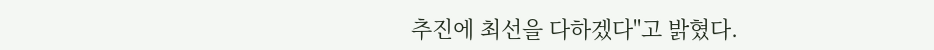추진에 최선을 다하겠다"고 밝혔다.